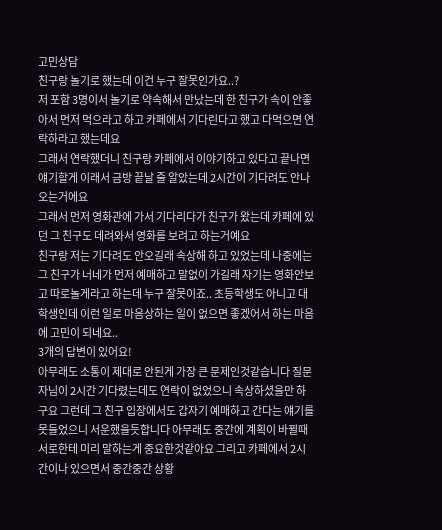고민상담
친구랑 놀기로 했는데 이건 누구 잘못인가요..?
저 포함 3명이서 놀기로 약속해서 만났는데 한 친구가 속이 안좋아서 먼저 먹으라고 하고 카페에서 기다린다고 했고 다먹으면 연락하라고 했는데요
그래서 연락했더니 친구랑 카페에서 이야기하고 있다고 끝나면 얘기할게 이래서 금방 끝날 줄 알았는데 2시간이 기다려도 안나오는거에요
그래서 먼저 영화관에 가서 기다리다가 친구가 왔는데 카페에 있던 그 친구도 데려와서 영화를 보려고 하는거예요
친구랑 저는 기다려도 안오길래 속상해 하고 있었는데 나중에는 그 친구가 너네가 먼저 예매하고 말없이 가길래 자기는 영화안보고 따로놀게라고 하는데 누구 잘못이죠.. 초등학생도 아니고 대학생인데 이런 일로 마음상하는 일이 없으면 좋겠어서 하는 마음에 고민이 되네요..
3개의 답변이 있어요!
아무래도 소통이 제대로 안된게 가장 큰 문제인것같습니다 질문자님이 2시간 기다렸는데도 연락이 없었으니 속상하셨을만 하구요 그런데 그 친구 입장에서도 갑자기 예매하고 간다는 얘기를 못들었으니 서운했을듯합니다 아무래도 중간에 계획이 바뀔때 서로한테 미리 말하는게 중요한것같아요 그리고 카페에서 2시간이나 있으면서 중간중간 상황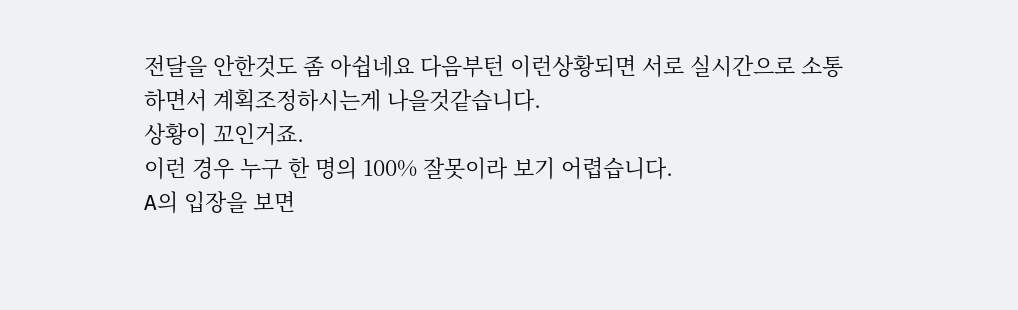전달을 안한것도 좀 아쉽네요 다음부턴 이런상황되면 서로 실시간으로 소통하면서 계획조정하시는게 나을것같습니다.
상황이 꼬인거죠.
이런 경우 누구 한 명의 100% 잘못이라 보기 어렵습니다.
A의 입장을 보면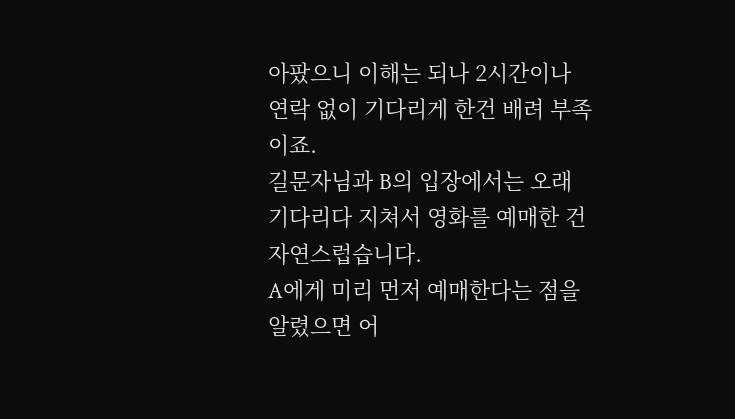아팠으니 이해는 되나 2시간이나 연락 없이 기다리게 한건 배려 부족이죠.
길문자님과 B의 입장에서는 오래 기다리다 지쳐서 영화를 예매한 건 자연스럽습니다.
A에게 미리 먼저 예매한다는 점을 알렸으면 어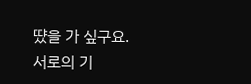땼을 가 싶구요.
서로의 기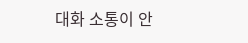대화 소통이 안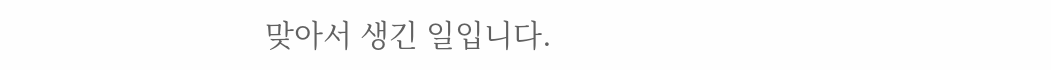맞아서 생긴 일입니다.